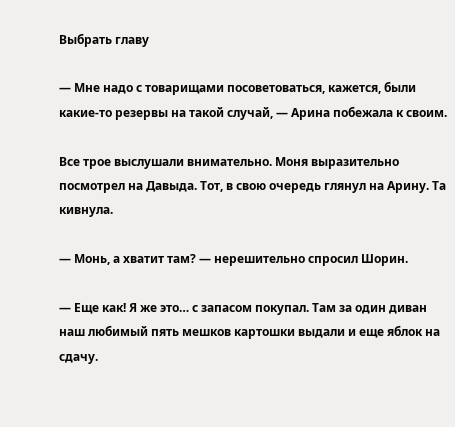Выбрать главу

— Мне надо с товарищами посоветоваться, кажется, были какие-то резервы на такой случай, — Арина побежала к своим.

Все трое выслушали внимательно. Моня выразительно посмотрел на Давыда. Тот, в свою очередь глянул на Арину. Та кивнула.

— Монь, а хватит там? — нерешительно спросил Шорин.

— Еще как! Я же это… с запасом покупал. Там за один диван наш любимый пять мешков картошки выдали и еще яблок на сдачу.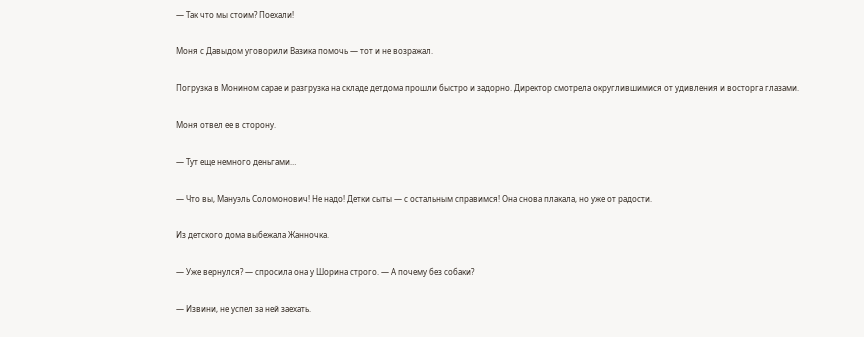— Так что мы стоим? Поехали!

Моня с Давыдом уговорили Вазика помочь — тот и не возражал.

Погрузка в Монином сарае и разгрузка на складе детдома прошли быстро и задорно. Директор смотрела округлившимися от удивления и восторга глазами.

Моня отвел ее в сторону.

— Тут еще немного деньгами…

— Что вы, Мануэль Соломонович! Не надо! Детки сыты — с остальным справимся! Она снова плакала, но уже от радости.

Из детского дома выбежала Жанночка.

— Уже вернулся? — спросила она у Шорина строго. — А почему без собаки?

— Извини, не успел за ней заехать.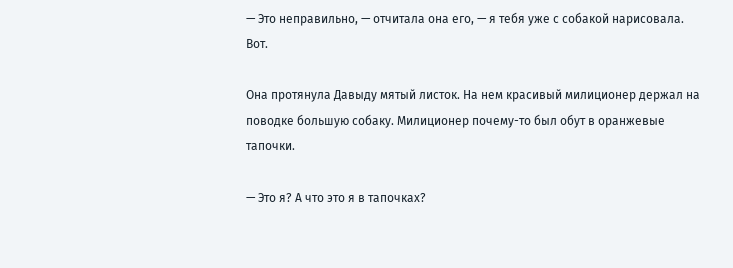— Это неправильно, — отчитала она его, — я тебя уже с собакой нарисовала. Вот.

Она протянула Давыду мятый листок. На нем красивый милиционер держал на поводке большую собаку. Милиционер почему-то был обут в оранжевые тапочки.

— Это я? А что это я в тапочках?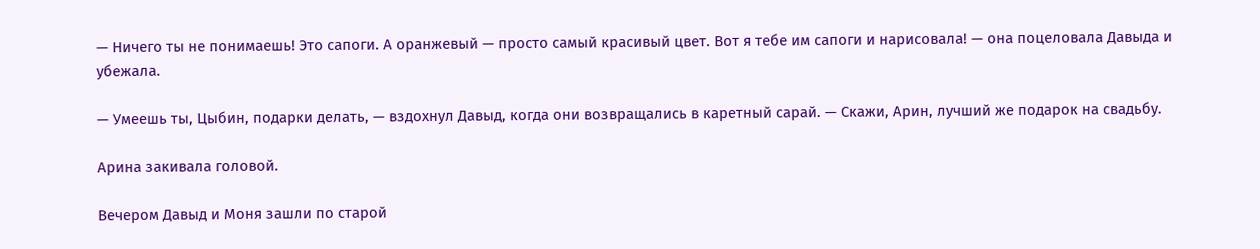— Ничего ты не понимаешь! Это сапоги. А оранжевый — просто самый красивый цвет. Вот я тебе им сапоги и нарисовала! — она поцеловала Давыда и убежала.

— Умеешь ты, Цыбин, подарки делать, — вздохнул Давыд, когда они возвращались в каретный сарай. — Скажи, Арин, лучший же подарок на свадьбу.

Арина закивала головой.

Вечером Давыд и Моня зашли по старой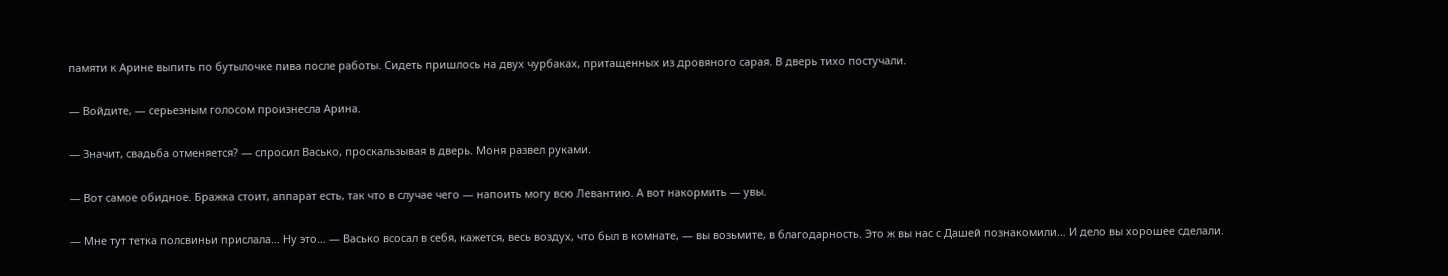памяти к Арине выпить по бутылочке пива после работы. Сидеть пришлось на двух чурбаках, притащенных из дровяного сарая. В дверь тихо постучали.

— Войдите, — серьезным голосом произнесла Арина.

— Значит, свадьба отменяется? — спросил Васько, проскальзывая в дверь. Моня развел руками.

— Вот самое обидное. Бражка стоит, аппарат есть, так что в случае чего — напоить могу всю Левантию. А вот накормить — увы.

— Мне тут тетка полсвиньи прислала… Ну это… — Васько всосал в себя, кажется, весь воздух, что был в комнате, — вы возьмите, в благодарность. Это ж вы нас с Дашей познакомили… И дело вы хорошее сделали.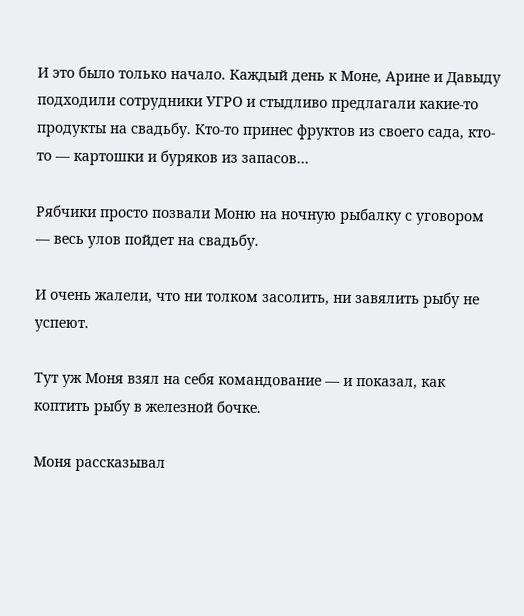И это было только начало. Каждый день к Моне, Арине и Давыду подходили сотрудники УГРО и стыдливо предлагали какие-то продукты на свадьбу. Кто-то принес фруктов из своего сада, кто-то — картошки и буряков из запасов…

Рябчики просто позвали Моню на ночную рыбалку с уговором — весь улов пойдет на свадьбу.

И очень жалели, что ни толком засолить, ни завялить рыбу не успеют.

Тут уж Моня взял на себя командование — и показал, как коптить рыбу в железной бочке.

Моня рассказывал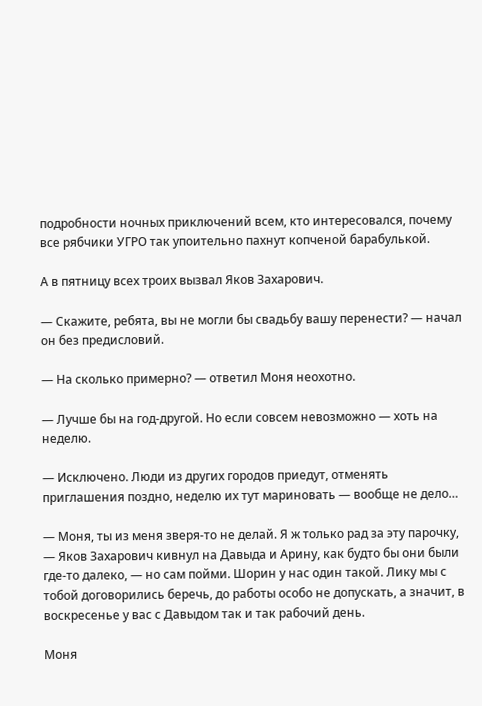подробности ночных приключений всем, кто интересовался, почему все рябчики УГРО так упоительно пахнут копченой барабулькой.

А в пятницу всех троих вызвал Яков Захарович.

— Скажите, ребята, вы не могли бы свадьбу вашу перенести? — начал он без предисловий.

— На сколько примерно? — ответил Моня неохотно.

— Лучше бы на год-другой. Но если совсем невозможно — хоть на неделю.

— Исключено. Люди из других городов приедут, отменять приглашения поздно, неделю их тут мариновать — вообще не дело…

— Моня, ты из меня зверя-то не делай. Я ж только рад за эту парочку, — Яков Захарович кивнул на Давыда и Арину, как будто бы они были где-то далеко, — но сам пойми. Шорин у нас один такой. Лику мы с тобой договорились беречь, до работы особо не допускать, а значит, в воскресенье у вас с Давыдом так и так рабочий день.

Моня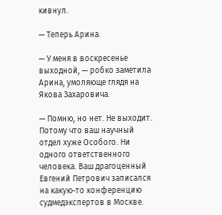кивнул.

— Теперь Арина.

— У меня в воскресенье выходной, — робко заметила Арина, умоляюще глядя на Якова Захаровича.

— Помню, но нет. Не выходит. Потому что ваш научный отдел хуже Особого. Ни одного ответственного человека. Ваш драгоценный Евгений Петрович записался на какую-то конференцию судмедэкспертов в Москве.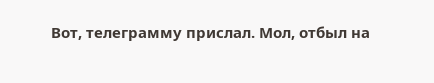Вот, телеграмму прислал. Мол, отбыл на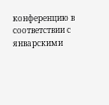конференцию в соответствии с январскими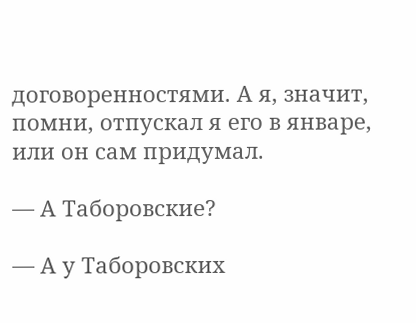договоренностями. А я, значит, помни, отпускал я его в январе, или он сам придумал.

— А Таборовские?

— А у Таборовских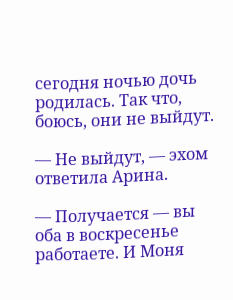сегодня ночью дочь родилась. Так что, боюсь, они не выйдут.

— Не выйдут, — эхом ответила Арина.

— Получается — вы оба в воскресенье работаете. И Моня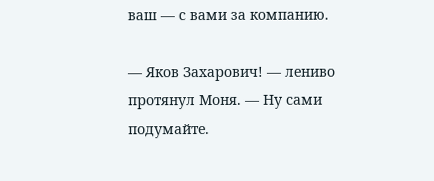ваш — с вами за компанию.

— Яков Захарович! — лениво протянул Моня. — Ну сами подумайте.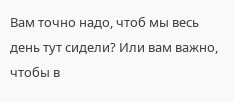Вам точно надо, чтоб мы весь день тут сидели? Или вам важно, чтобы в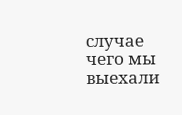случае чего мы выехали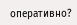оперативно?